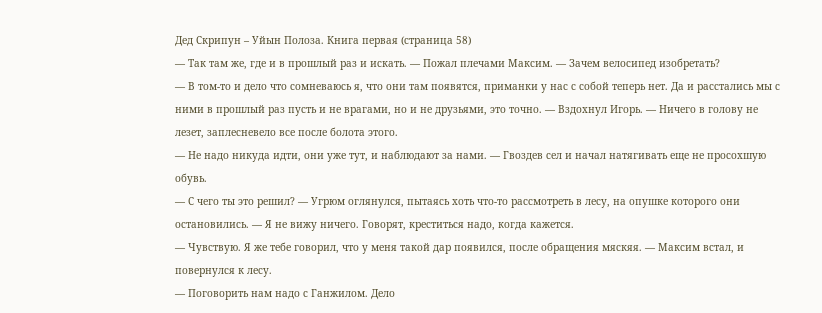Дед Скрипун – Уйын Полоза. Книга первая (страница 58)
— Так там же, где и в прошлый раз и искать. — Пожал плечами Максим. — Зачем велосипед изобретать?
— В том-то и дело что сомневаюсь я, что они там появятся, приманки у нас с собой теперь нет. Да и расстались мы с ними в прошлый раз пусть и не врагами, но и не друзьями, это точно. — Вздохнул Игорь. — Ничего в голову не лезет, заплесневело все после болота этого.
— Не надо никуда идти, они уже тут, и наблюдают за нами. — Гвоздев сел и начал натягивать еще не просохшую обувь.
— С чего ты это решил? — Угрюм оглянулся, пытаясь хоть что-то рассмотреть в лесу, на опушке которого они остановились. — Я не вижу ничего. Говорят, креститься надо, когда кажется.
— Чувствую. Я же тебе говорил, что у меня такой дар появился, после обращения мяскяя. — Максим встал, и повернулся к лесу.
— Поговорить нам надо с Ганжилом. Дело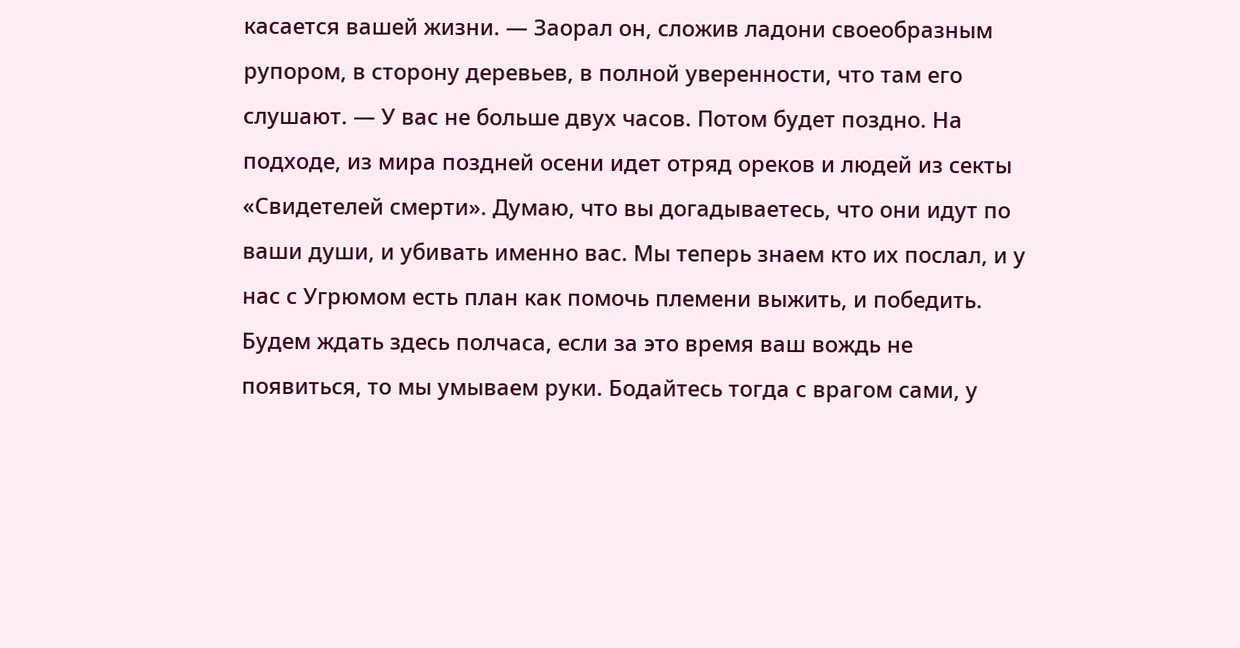касается вашей жизни. — Заорал он, сложив ладони своеобразным рупором, в сторону деревьев, в полной уверенности, что там его слушают. — У вас не больше двух часов. Потом будет поздно. На подходе, из мира поздней осени идет отряд ореков и людей из секты «Свидетелей смерти». Думаю, что вы догадываетесь, что они идут по ваши души, и убивать именно вас. Мы теперь знаем кто их послал, и у нас с Угрюмом есть план как помочь племени выжить, и победить. Будем ждать здесь полчаса, если за это время ваш вождь не появиться, то мы умываем руки. Бодайтесь тогда с врагом сами, у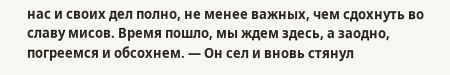нас и своих дел полно, не менее важных, чем сдохнуть во славу мисов. Время пошло, мы ждем здесь, а заодно, погреемся и обсохнем. — Он сел и вновь стянул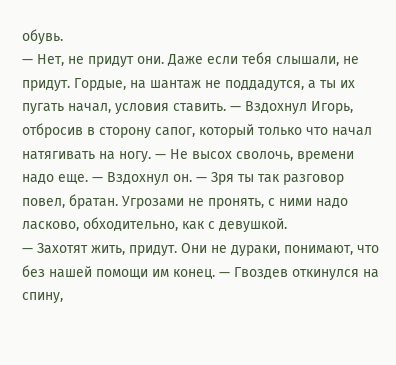обувь.
— Нет, не придут они. Даже если тебя слышали, не придут. Гордые, на шантаж не поддадутся, а ты их пугать начал, условия ставить. — Вздохнул Игорь, отбросив в сторону сапог, который только что начал натягивать на ногу. — Не высох сволочь, времени надо еще. — Вздохнул он. — Зря ты так разговор повел, братан. Угрозами не пронять, с ними надо ласково, обходительно, как с девушкой.
— Захотят жить, придут. Они не дураки, понимают, что без нашей помощи им конец. — Гвоздев откинулся на спину,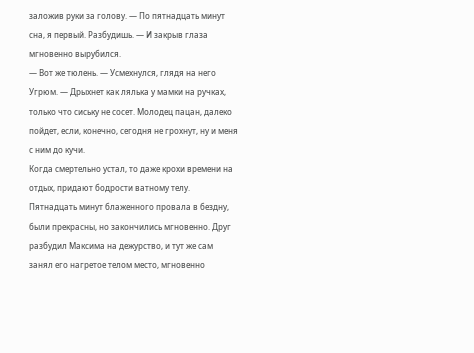заложив руки за голову. — По пятнадцать минут сна, я первый. Разбудишь. — И закрыв глаза мгновенно вырубился.
— Вот же тюлень. — Усмехнулся, глядя на него Угрюм. — Дрыхнет как лялька у мамки на ручках, только что сиську не сосет. Молодец пацан, далеко пойдет, если, конечно, сегодня не грохнут, ну и меня с ним до кучи.
Когда смертельно устал, то даже крохи времени на отдых, придают бодрости ватному телу. Пятнадцать минут блаженного провала в бездну, были прекрасны, но закончились мгновенно. Друг разбудил Максима на дежурство, и тут же сам занял его нагретое телом место, мгновенно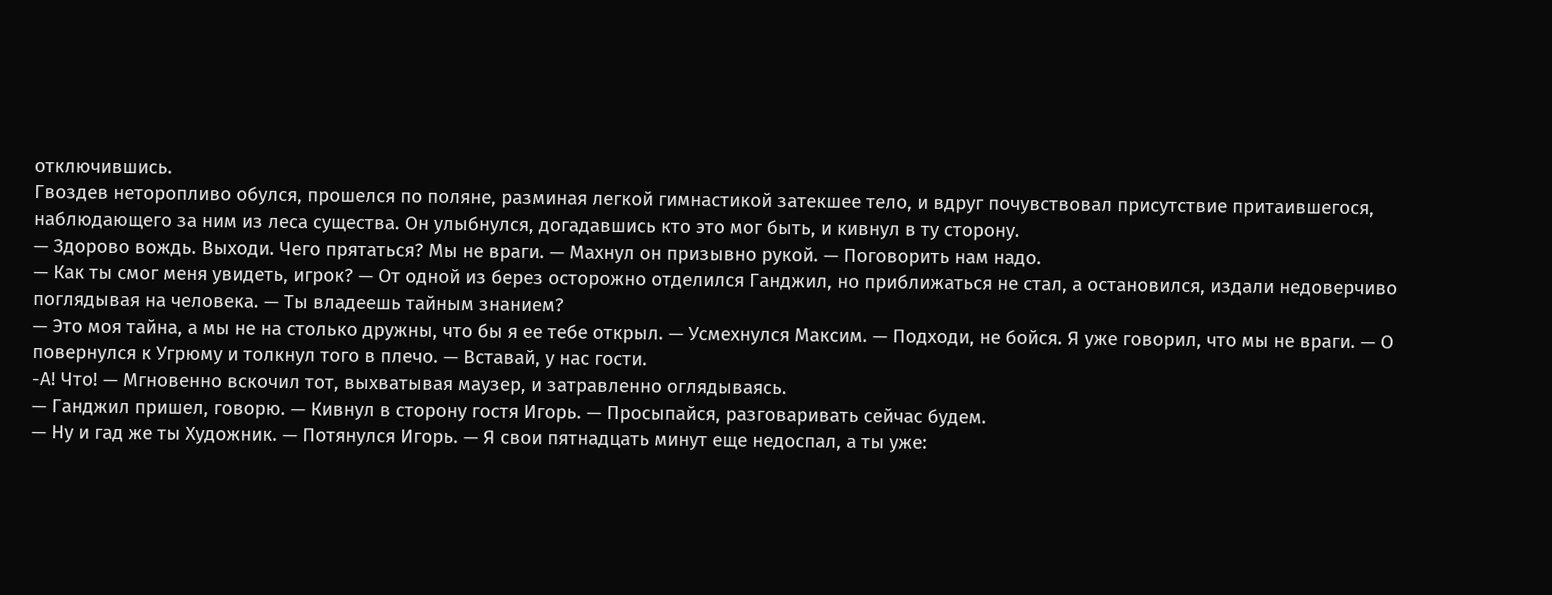отключившись.
Гвоздев неторопливо обулся, прошелся по поляне, разминая легкой гимнастикой затекшее тело, и вдруг почувствовал присутствие притаившегося, наблюдающего за ним из леса существа. Он улыбнулся, догадавшись кто это мог быть, и кивнул в ту сторону.
— Здорово вождь. Выходи. Чего прятаться? Мы не враги. — Махнул он призывно рукой. — Поговорить нам надо.
— Как ты смог меня увидеть, игрок? — От одной из берез осторожно отделился Ганджил, но приближаться не стал, а остановился, издали недоверчиво поглядывая на человека. — Ты владеешь тайным знанием?
— Это моя тайна, а мы не на столько дружны, что бы я ее тебе открыл. — Усмехнулся Максим. — Подходи, не бойся. Я уже говорил, что мы не враги. — О повернулся к Угрюму и толкнул того в плечо. — Вставай, у нас гости.
-А! Что! — Мгновенно вскочил тот, выхватывая маузер, и затравленно оглядываясь.
— Ганджил пришел, говорю. — Кивнул в сторону гостя Игорь. — Просыпайся, разговаривать сейчас будем.
— Ну и гад же ты Художник. — Потянулся Игорь. — Я свои пятнадцать минут еще недоспал, а ты уже: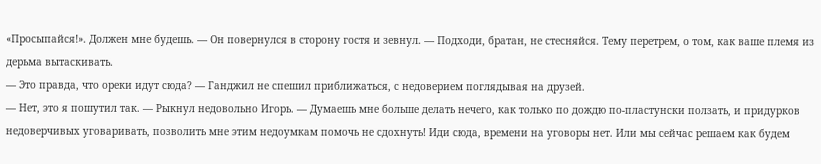«Просыпайся!». Должен мне будешь. — Он повернулся в сторону гостя и зевнул. — Подходи, братан, не стесняйся. Тему перетрем, о том, как ваше племя из дерьма вытаскивать.
— Это правда, что ореки идут сюда? — Ганджил не спешил приближаться, с недоверием поглядывая на друзей.
— Нет, это я пошутил так. — Рыкнул недовольно Игорь. — Думаешь мне больше делать нечего, как только по дождю по-пластунски ползать, и придурков недоверчивых уговаривать, позволить мне этим недоумкам помочь не сдохнуть! Иди сюда, времени на уговоры нет. Или мы сейчас решаем как будем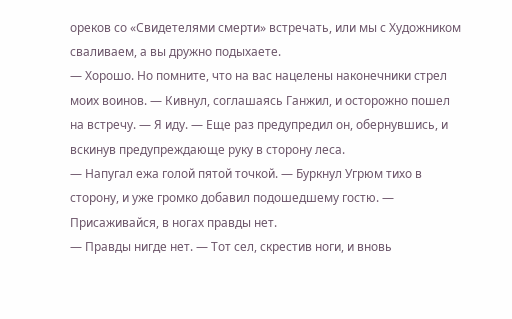ореков со «Свидетелями смерти» встречать, или мы с Художником сваливаем, а вы дружно подыхаете.
— Хорошо. Но помните, что на вас нацелены наконечники стрел моих воинов. — Кивнул, соглашаясь Ганжил, и осторожно пошел на встречу. — Я иду. — Еще раз предупредил он, обернувшись, и вскинув предупреждающе руку в сторону леса.
— Напугал ежа голой пятой точкой. — Буркнул Угрюм тихо в сторону, и уже громко добавил подошедшему гостю. — Присаживайся, в ногах правды нет.
— Правды нигде нет. — Тот сел, скрестив ноги, и вновь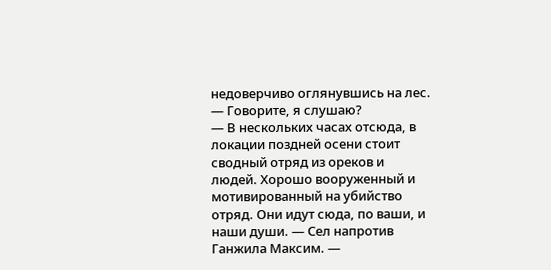недоверчиво оглянувшись на лес. — Говорите, я слушаю?
— В нескольких часах отсюда, в локации поздней осени стоит сводный отряд из ореков и людей. Хорошо вооруженный и мотивированный на убийство отряд. Они идут сюда, по ваши, и наши души. — Сел напротив Ганжила Максим. —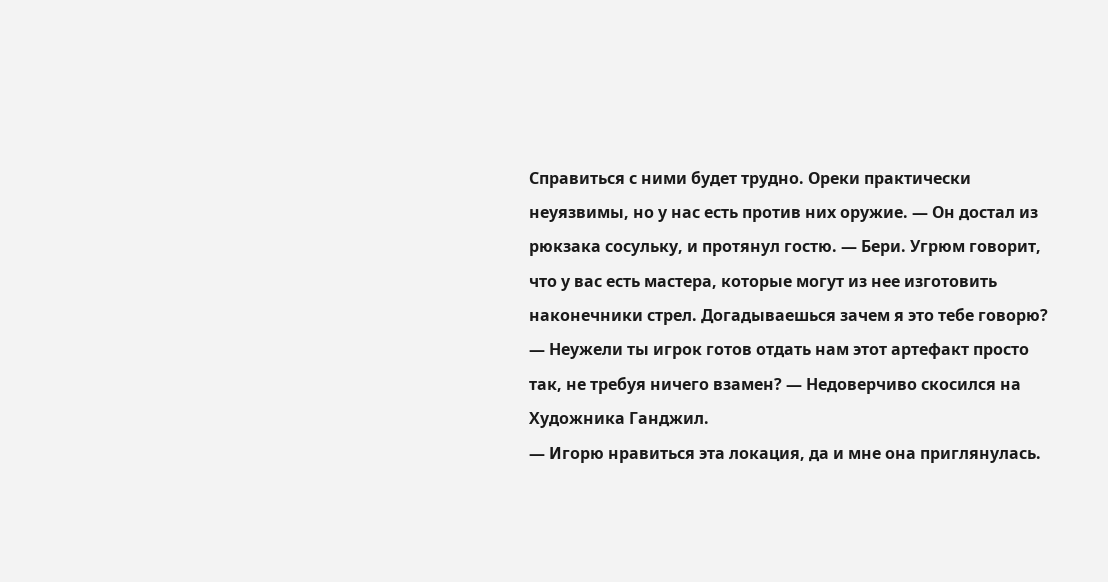Справиться с ними будет трудно. Ореки практически неуязвимы, но у нас есть против них оружие. — Он достал из рюкзака сосульку, и протянул гостю. — Бери. Угрюм говорит, что у вас есть мастера, которые могут из нее изготовить наконечники стрел. Догадываешься зачем я это тебе говорю?
— Неужели ты игрок готов отдать нам этот артефакт просто так, не требуя ничего взамен? — Недоверчиво скосился на Художника Ганджил.
— Игорю нравиться эта локация, да и мне она приглянулась.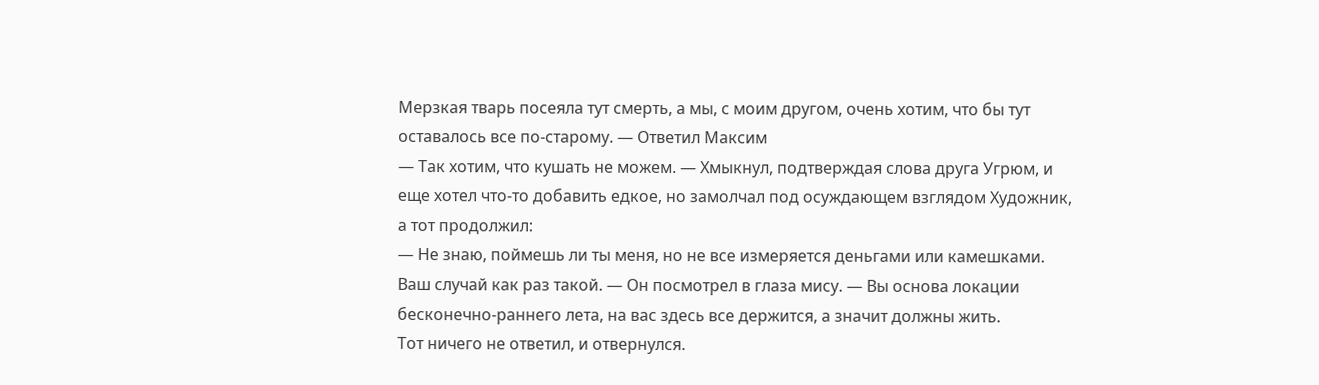Мерзкая тварь посеяла тут смерть, а мы, с моим другом, очень хотим, что бы тут оставалось все по-старому. — Ответил Максим
— Так хотим, что кушать не можем. — Хмыкнул, подтверждая слова друга Угрюм, и еще хотел что-то добавить едкое, но замолчал под осуждающем взглядом Художник, а тот продолжил:
— Не знаю, поймешь ли ты меня, но не все измеряется деньгами или камешками. Ваш случай как раз такой. — Он посмотрел в глаза мису. — Вы основа локации бесконечно-раннего лета, на вас здесь все держится, а значит должны жить.
Тот ничего не ответил, и отвернулся.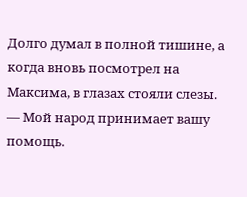Долго думал в полной тишине, а когда вновь посмотрел на Максима, в глазах стояли слезы.
— Мой народ принимает вашу помощь.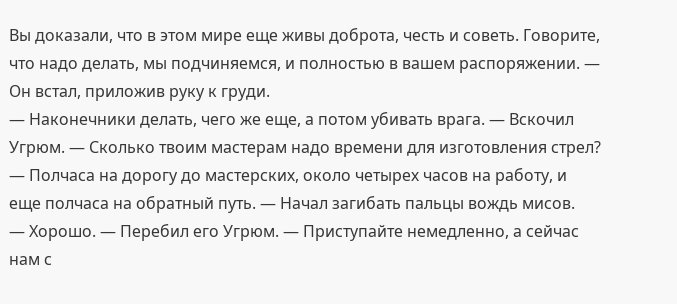Вы доказали, что в этом мире еще живы доброта, честь и советь. Говорите, что надо делать, мы подчиняемся, и полностью в вашем распоряжении. — Он встал, приложив руку к груди.
— Наконечники делать, чего же еще, а потом убивать врага. — Вскочил Угрюм. — Сколько твоим мастерам надо времени для изготовления стрел?
— Полчаса на дорогу до мастерских, около четырех часов на работу, и еще полчаса на обратный путь. — Начал загибать пальцы вождь мисов.
— Хорошо. — Перебил его Угрюм. — Приступайте немедленно, а сейчас нам с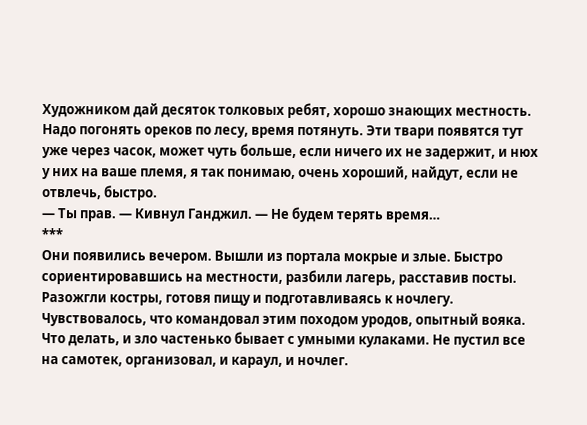Художником дай десяток толковых ребят, хорошо знающих местность. Надо погонять ореков по лесу, время потянуть. Эти твари появятся тут уже через часок, может чуть больше, если ничего их не задержит, и нюх у них на ваше племя, я так понимаю, очень хороший, найдут, если не отвлечь, быстро.
— Ты прав. — Кивнул Ганджил. — Не будем терять время…
***
Они появились вечером. Вышли из портала мокрые и злые. Быстро сориентировавшись на местности, разбили лагерь, расставив посты. Разожгли костры, готовя пищу и подготавливаясь к ночлегу. Чувствовалось, что командовал этим походом уродов, опытный вояка. Что делать, и зло частенько бывает с умными кулаками. Не пустил все на самотек, организовал, и караул, и ночлег.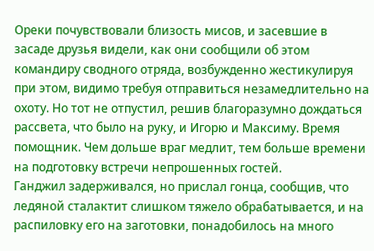Ореки почувствовали близость мисов, и засевшие в засаде друзья видели, как они сообщили об этом командиру сводного отряда, возбужденно жестикулируя при этом, видимо требуя отправиться незамедлительно на охоту. Но тот не отпустил, решив благоразумно дождаться рассвета, что было на руку, и Игорю и Максиму. Время помощник. Чем дольше враг медлит, тем больше времени на подготовку встречи непрошенных гостей.
Ганджил задерживался, но прислал гонца, сообщив, что ледяной сталактит слишком тяжело обрабатывается, и на распиловку его на заготовки, понадобилось на много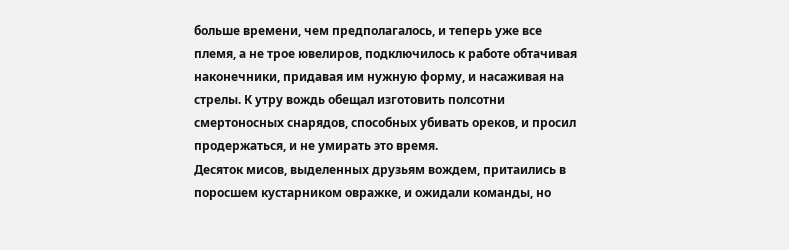больше времени, чем предполагалось, и теперь уже все племя, а не трое ювелиров, подключилось к работе обтачивая наконечники, придавая им нужную форму, и насаживая на стрелы. К утру вождь обещал изготовить полсотни смертоносных снарядов, способных убивать ореков, и просил продержаться, и не умирать это время.
Десяток мисов, выделенных друзьям вождем, притаились в поросшем кустарником овражке, и ожидали команды, но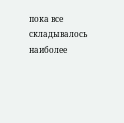пока все складывалось наиболее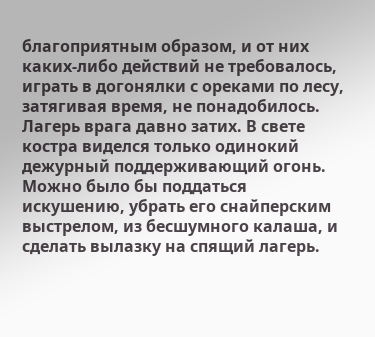благоприятным образом, и от них каких-либо действий не требовалось, играть в догонялки с ореками по лесу, затягивая время, не понадобилось.
Лагерь врага давно затих. В свете костра виделся только одинокий дежурный поддерживающий огонь. Можно было бы поддаться искушению, убрать его снайперским выстрелом, из бесшумного калаша, и сделать вылазку на спящий лагерь.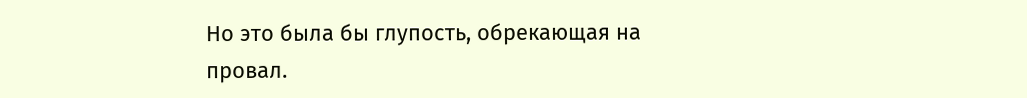Но это была бы глупость, обрекающая на провал.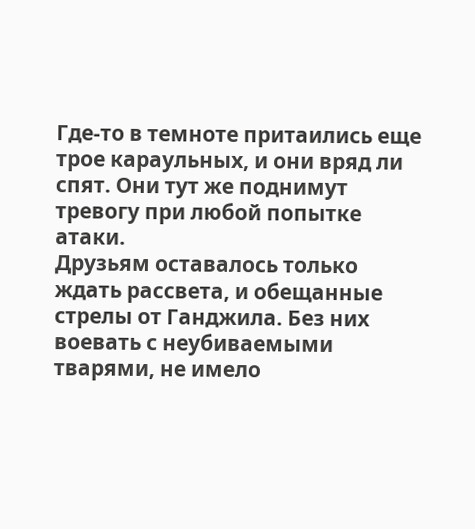Где-то в темноте притаились еще трое караульных, и они вряд ли спят. Они тут же поднимут тревогу при любой попытке атаки.
Друзьям оставалось только ждать рассвета, и обещанные стрелы от Ганджила. Без них воевать с неубиваемыми тварями, не имело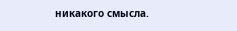никакого смысла.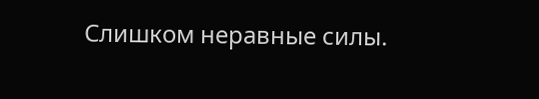Слишком неравные силы.